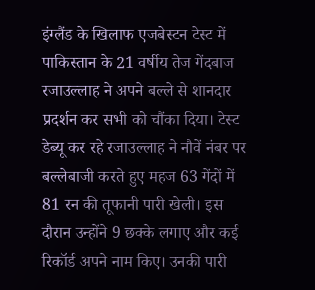इंग्लैंड के खिलाफ एजबेस्टन टेस्ट में पाकिस्तान के 21 वर्षीय तेज गेंदबाज रजाउल्लाह ने अपने बल्ले से शानदार प्रदर्शन कर सभी को चौंका दिया। टेस्ट डेब्यू कर रहे रजाउल्लाह ने नौवें नंबर पर बल्लेबाजी करते हुए महज 63 गेंदों में 81 रन की तूफानी पारी खेली। इस दौरान उन्होंने 9 छक्के लगाए और कई रिकॉर्ड अपने नाम किए। उनकी पारी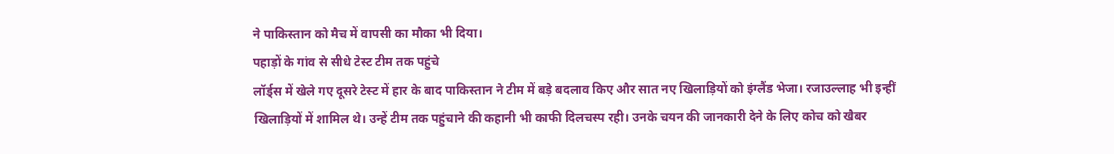ने पाकिस्तान को मैच में वापसी का मौका भी दिया।
पहाड़ों के गांव से सीधे टेस्ट टीम तक पहुंचे
लॉर्ड्स में खेले गए दूसरे टेस्ट में हार के बाद पाकिस्तान ने टीम में बड़े बदलाव किए और सात नए खिलाड़ियों को इंग्लैंड भेजा। रजाउल्लाह भी इन्हीं खिलाड़ियों में शामिल थे। उन्हें टीम तक पहुंचाने की कहानी भी काफी दिलचस्प रही। उनके चयन की जानकारी देने के लिए कोच को खैबर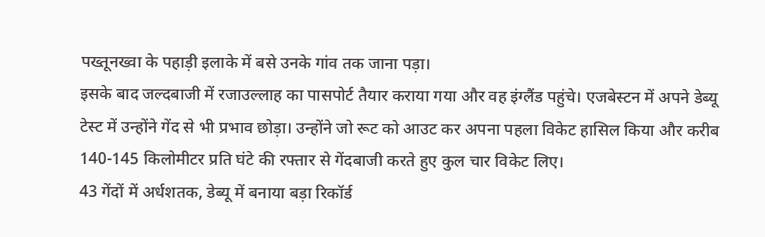पख्तूनख्वा के पहाड़ी इलाके में बसे उनके गांव तक जाना पड़ा।
इसके बाद जल्दबाजी में रजाउल्लाह का पासपोर्ट तैयार कराया गया और वह इंग्लैंड पहुंचे। एजबेस्टन में अपने डेब्यू टेस्ट में उन्होंने गेंद से भी प्रभाव छोड़ा। उन्होंने जो रूट को आउट कर अपना पहला विकेट हासिल किया और करीब 140-145 किलोमीटर प्रति घंटे की रफ्तार से गेंदबाजी करते हुए कुल चार विकेट लिए।
43 गेंदों में अर्धशतक, डेब्यू में बनाया बड़ा रिकॉर्ड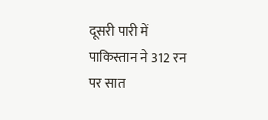दूसरी पारी में पाकिस्तान ने 312 रन पर सात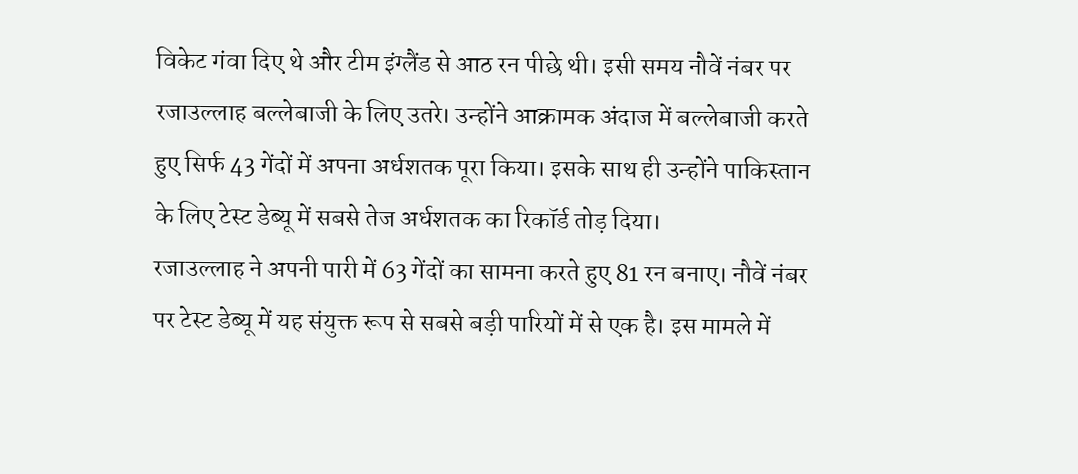विकेट गंवा दिए थे और टीम इंग्लैंड से आठ रन पीछे थी। इसी समय नौवें नंबर पर रजाउल्लाह बल्लेबाजी के लिए उतरे। उन्होंने आक्रामक अंदाज में बल्लेबाजी करते हुए सिर्फ 43 गेंदों में अपना अर्धशतक पूरा किया। इसके साथ ही उन्होंने पाकिस्तान के लिए टेस्ट डेब्यू में सबसे तेज अर्धशतक का रिकॉर्ड तोड़ दिया।
रजाउल्लाह ने अपनी पारी में 63 गेंदों का सामना करते हुए 81 रन बनाए। नौवें नंबर पर टेस्ट डेब्यू में यह संयुक्त रूप से सबसे बड़ी पारियों में से एक है। इस मामले में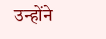उन्होंने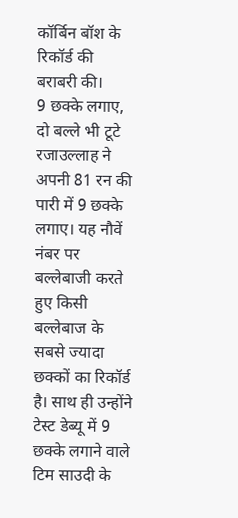कॉर्बिन बॉश के रिकॉर्ड की बराबरी की।
9 छक्के लगाए, दो बल्ले भी टूटे
रजाउल्लाह ने अपनी 81 रन की पारी में 9 छक्के लगाए। यह नौवें नंबर पर बल्लेबाजी करते हुए किसी बल्लेबाज के सबसे ज्यादा छक्कों का रिकॉर्ड है। साथ ही उन्होंने टेस्ट डेब्यू में 9 छक्के लगाने वाले टिम साउदी के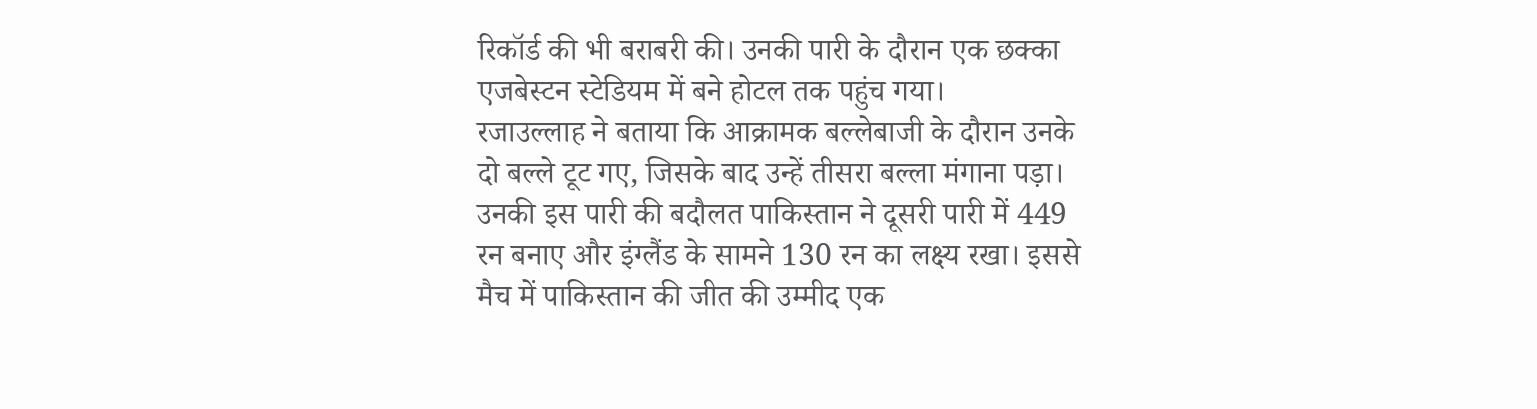रिकॉर्ड की भी बराबरी की। उनकी पारी के दौरान एक छक्का एजबेस्टन स्टेडियम में बने होटल तक पहुंच गया।
रजाउल्लाह ने बताया कि आक्रामक बल्लेबाजी के दौरान उनके दो बल्ले टूट गए, जिसके बाद उन्हें तीसरा बल्ला मंगाना पड़ा। उनकी इस पारी की बदौलत पाकिस्तान ने दूसरी पारी में 449 रन बनाए और इंग्लैंड के सामने 130 रन का लक्ष्य रखा। इससे मैच में पाकिस्तान की जीत की उम्मीद एक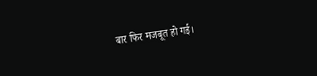बार फिर मजबूत हो गई।